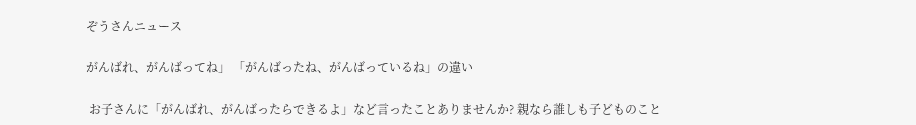ぞうさんニュース

がんばれ、がんばってね」 「がんばったね、がんばっているね」の違い

 お子さんに「がんばれ、がんばったらできるよ」など言ったことありませんか? 親なら誰しも子どものこと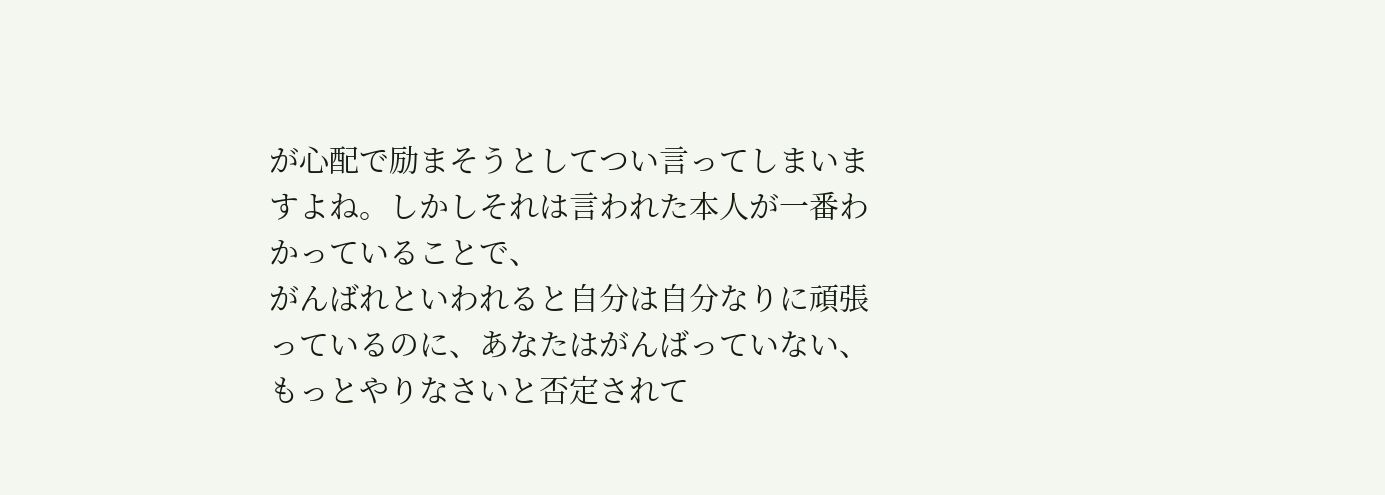が心配で励まそうとしてつい言ってしまいますよね。しかしそれは言われた本人が一番わかっていることで、
がんばれといわれると自分は自分なりに頑張っているのに、あなたはがんばっていない、もっとやりなさいと否定されて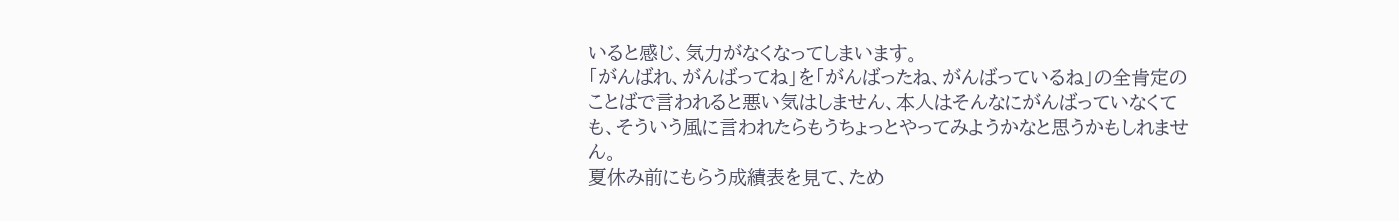いると感じ、気力がなくなってしまいます。
「がんばれ、がんばってね」を「がんばったね、がんばっているね」の全肯定のことばで言われると悪い気はしません、本人はそんなにがんばっていなくても、そういう風に言われたらもうちょっとやってみようかなと思うかもしれません。
夏休み前にもらう成績表を見て、ため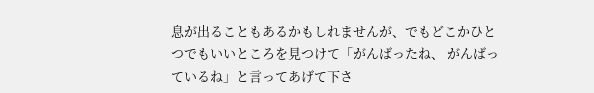息が出ることもあるかもしれませんが、でもどこかひとつでもいいところを見つけて「がんばったね、 がんばっているね」と言ってあげて下さ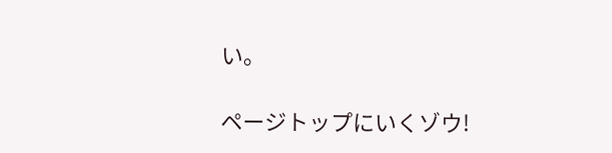い。

ページトップにいくゾウ!